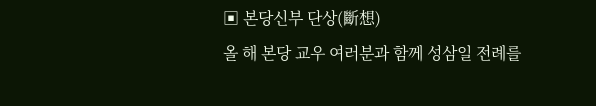▣ 본당신부 단상(斷想)
올 해 본당 교우 여러분과 함께 성삼일 전례를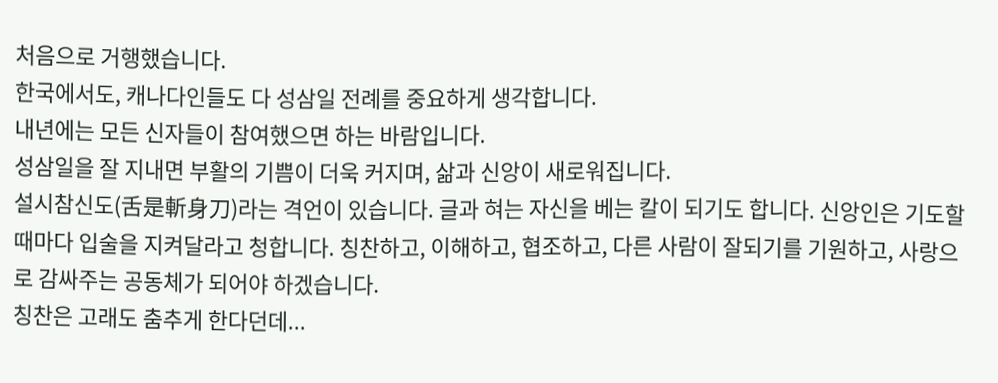처음으로 거행했습니다.
한국에서도, 캐나다인들도 다 성삼일 전례를 중요하게 생각합니다.
내년에는 모든 신자들이 참여했으면 하는 바람입니다.
성삼일을 잘 지내면 부활의 기쁨이 더욱 커지며, 삶과 신앙이 새로워집니다.
설시참신도(舌是斬身刀)라는 격언이 있습니다. 글과 혀는 자신을 베는 칼이 되기도 합니다. 신앙인은 기도할 때마다 입술을 지켜달라고 청합니다. 칭찬하고, 이해하고, 협조하고, 다른 사람이 잘되기를 기원하고, 사랑으로 감싸주는 공동체가 되어야 하겠습니다.
칭찬은 고래도 춤추게 한다던데...